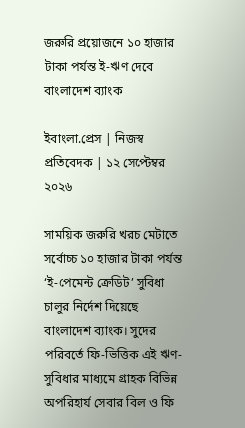জরুরি প্রয়োজনে ১০ হাজার টাকা পর্যন্ত ই-ঋণ দেবে বাংলাদেশ ব্যাংক

ইবাংলা.প্রেস | নিজস্ব প্রতিবেদক | ১২ সেপ্টেম্বর ২০২৬

সাময়িক জরুরি খরচ মেটাতে সর্বোচ্চ ১০ হাজার টাকা পর্যন্ত ‘ই-পেমেন্ট ক্রেডিট’ সুবিধা চালুর নির্দেশ দিয়েছে বাংলাদেশ ব্যাংক। সুদের পরিবর্তে ফি-ভিত্তিক এই ঋণ-সুবিধার মাধ্যমে গ্রাহক বিভিন্ন অপরিহার্য সেবার বিল ও ফি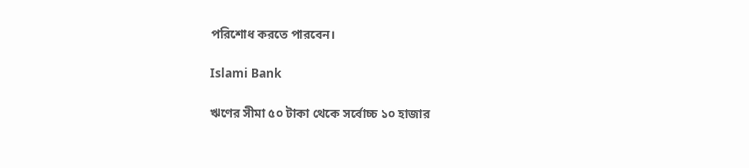পরিশোধ করতে পারবেন।

Islami Bank

ঋণের সীমা ৫০ টাকা থেকে সর্বোচ্চ ১০ হাজার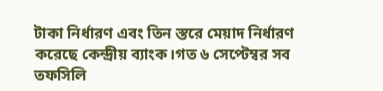টাকা নির্ধারণ এবং তিন স্তরে মেয়াদ নির্ধারণ করেছে কেন্দ্রীয় ব্যাংক।গত ৬ সেপ্টেম্বর সব তফসিলি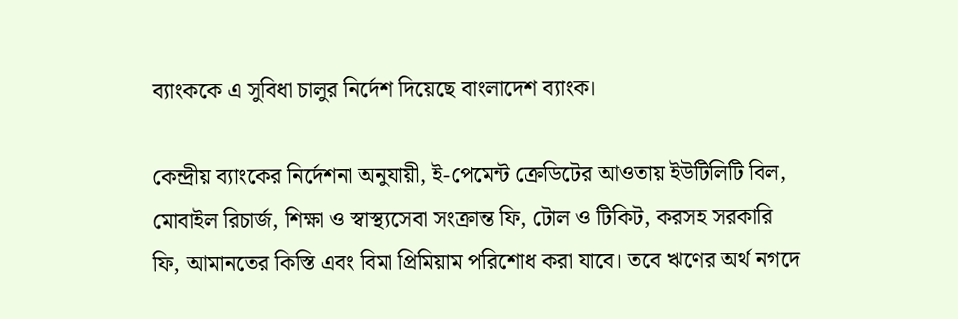ব্যাংককে এ সুবিধা চালুর নির্দেশ দিয়েছে বাংলাদেশ ব্যাংক।

কেন্দ্রীয় ব্যাংকের নির্দেশনা অনুযায়ী, ই-পেমেন্ট ক্রেডিটের আওতায় ইউটিলিটি বিল, মোবাইল রিচার্জ, শিক্ষা ও স্বাস্থ্যসেবা সংক্রান্ত ফি, টোল ও টিকিট, করসহ সরকারি ফি, আমানতের কিস্তি এবং বিমা প্রিমিয়াম পরিশোধ করা যাবে। তবে ঋণের অর্থ নগদে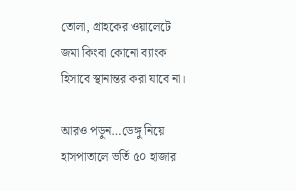তোলা, গ্রাহকের ওয়ালেটে জমা কিংবা কোনো ব্যাংক হিসাবে স্থানান্তর করা যাবে না।

আরও পড়ুন…ডেঙ্গু নিয়ে হাসপাতালে ভর্তি ৫০ হাজার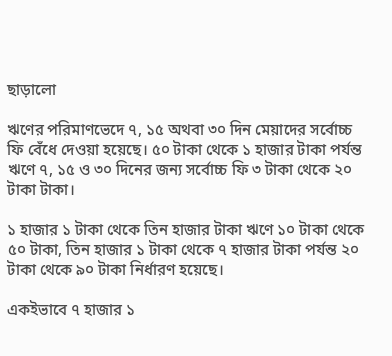ছাড়ালো

ঋণের পরিমাণভেদে ৭, ১৫ অথবা ৩০ দিন মেয়াদের সর্বোচ্চ ফি বেঁধে দেওয়া হয়েছে। ৫০ টাকা থেকে ১ হাজার টাকা পর্যন্ত ঋণে ৭, ১৫ ও ৩০ দিনের জন্য সর্বোচ্চ ফি ৩ টাকা থেকে ২০ টাকা টাকা।

১ হাজার ১ টাকা থেকে তিন হাজার টাকা ঋণে ১০ টাকা থেকে ৫০ টাকা, তিন হাজার ১ টাকা থেকে ৭ হাজার টাকা পর্যন্ত ২০ টাকা থেকে ৯০ টাকা নির্ধারণ হয়েছে।

একইভাবে ৭ হাজার ১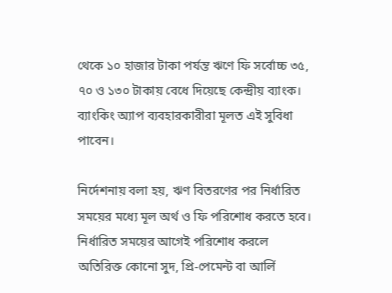থেকে ১০ হাজার টাকা পর্যন্ত ঋণে ফি সর্বোচ্চ ৩৫, ৭০ ও ১৩০ টাকায় বেধে দিয়েছে কেন্দ্রীয় ব্যাংক। ব্যাংকিং অ্যাপ ব্যবহারকারীরা মূলত এই সুবিধা পাবেন।

নির্দেশনায় বলা হয়, ঋণ বিতরণের পর নির্ধারিত সময়ের মধ্যে মূল অর্থ ও ফি পরিশোধ করতে হবে। নির্ধারিত সময়ের আগেই পরিশোধ করলে অতিরিক্ত কোনো সুদ, প্রি-পেমেন্ট বা আর্লি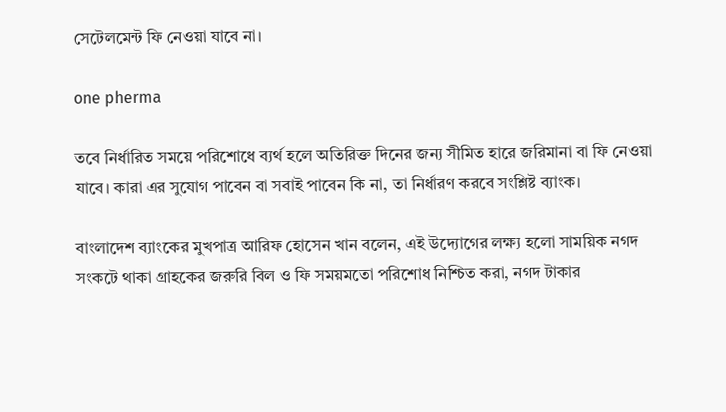সেটেলমেন্ট ফি নেওয়া যাবে না।

one pherma

তবে নির্ধারিত সময়ে পরিশোধে ব্যর্থ হলে অতিরিক্ত দিনের জন্য সীমিত হারে জরিমানা বা ফি নেওয়া যাবে। কারা এর সুযোগ পাবেন বা সবাই পাবেন কি না, তা নির্ধারণ করবে সংশ্লিষ্ট ব্যাংক।

বাংলাদেশ ব্যাংকের মুখপাত্র আরিফ হোসেন খান বলেন, এই উদ্যোগের লক্ষ্য হলো সাময়িক নগদ সংকটে থাকা গ্রাহকের জরুরি বিল ও ফি সময়মতো পরিশোধ নিশ্চিত করা, নগদ টাকার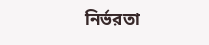নির্ভরতা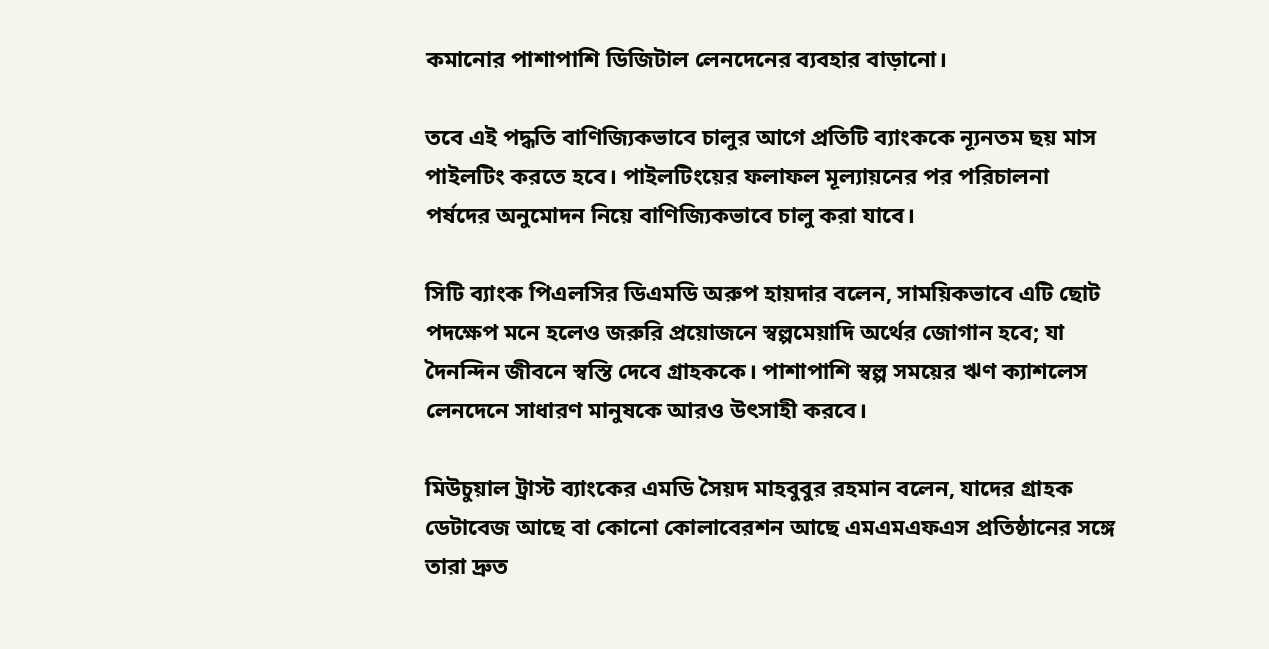কমানোর পাশাপাশি ডিজিটাল লেনদেনের ব্যবহার বাড়ানো।

তবে এই পদ্ধতি বাণিজ্যিকভাবে চালুর আগে প্রতিটি ব্যাংককে ন্যূনতম ছয় মাস পাইলটিং করতে হবে। পাইলটিংয়ের ফলাফল মূল্যায়নের পর পরিচালনা পর্ষদের অনুমোদন নিয়ে বাণিজ্যিকভাবে চালু করা যাবে।

সিটি ব্যাংক পিএলসির ডিএমডি অরুপ হায়দার বলেন, সাময়িকভাবে এটি ছোট পদক্ষেপ মনে হলেও জরুরি প্রয়োজনে স্বল্পমেয়াদি অর্থের জোগান হবে; যা দৈনন্দিন জীবনে স্বস্তি দেবে গ্রাহককে। পাশাপাশি স্বল্প সময়ের ঋণ ক্যাশলেস লেনদেনে সাধারণ মানুষকে আরও উৎসাহী করবে।

মিউচুয়াল ট্রাস্ট ব্যাংকের এমডি সৈয়দ মাহবুবুর রহমান বলেন, যাদের গ্রাহক ডেটাবেজ আছে বা কোনো কোলাবেরশন আছে এমএমএফএস প্রতিষ্ঠানের সঙ্গে তারা দ্রুত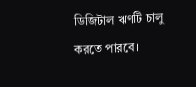ডিজিটাল ঋণটি চালু করতে পারবে।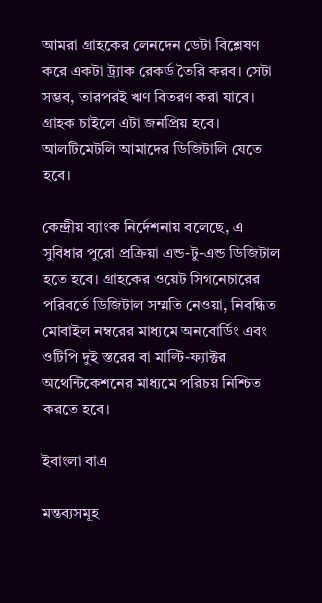আমরা গ্রাহকের লেনদেন ডেটা বিশ্লেষণ করে একটা ট্র্যাক রেকর্ড তৈরি করব। সেটা সম্ভব, তারপরই ঋণ বিতরণ করা যাবে। গ্রাহক চাইলে এটা জনপ্রিয় হবে। আলটিমেটলি আমাদের ডিজিটালি যেতে হবে।

কেন্দ্রীয় ব্যাংক নির্দেশনায় বলেছে, এ সুবিধার পুরো প্রক্রিয়া এন্ড-টু-এন্ড ডিজিটাল হতে হবে। গ্রাহকের ওয়েট সিগনেচারের পরিবর্তে ডিজিটাল সম্মতি নেওয়া, নিবন্ধিত মোবাইল নম্বরের মাধ্যমে অনবোর্ডিং এবং ওটিপি দুই স্তরের বা মাল্টি-ফ্যাক্টর অথেন্টিকেশনের মাধ্যমে পরিচয় নিশ্চিত করতে হবে।

ইবাংলা বাএ

মন্তব্যসমূহ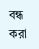বন্ধ করা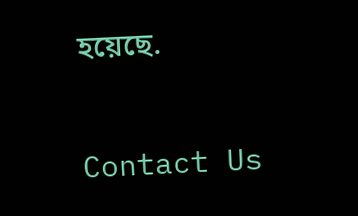হয়েছে.

Contact Us